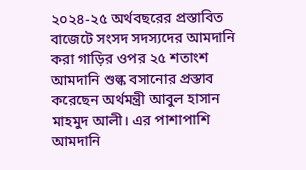২০২৪-২৫ অর্থবছরের প্রস্তাবিত বাজেটে সংসদ সদস্যদের আমদানি করা গাড়ির ওপর ২৫ শতাংশ আমদানি শুল্ক বসানোর প্রস্তাব করেছেন অর্থমন্ত্রী আবুল হাসান মাহমুদ আলী। এর পাশাপাশি আমদানি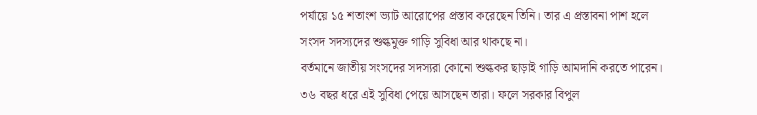পর্যায়ে ১৫ শতাংশ ভ্যাট আরোপের প্রস্তাব করেছেন তিনি। তার এ প্রস্তাবনা পাশ হলে সংসদ সদস্যদের শুল্কমুক্ত গাড়ি সুবিধা আর থাকছে না।
বর্তমানে জাতীয় সংসদের সদস্যরা কোনো শুল্ককর ছাড়াই গাড়ি আমদানি করতে পারেন। ৩৬ বছর ধরে এই সুবিধা পেয়ে আসছেন তারা। ফলে সরকার বিপুল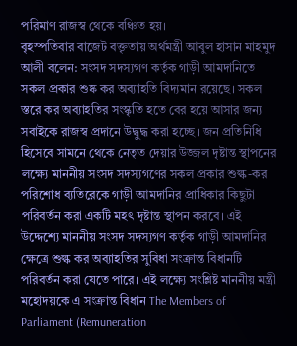পরিমাণ রাজস্ব থেকে বঞ্চিত হয়।
বৃহস্পতিবার বাজেট বক্তৃতায় অর্থমন্ত্রী আবুল হাসান মাহমুদ আলী বলেন: সংসদ সদস্যগণ কর্তৃক গাড়ী আমদানিতে সকল প্রকার শুষ্ক কর অব্যাহতি বিদ্যমান রয়েছে। সকল স্তরে কর অব্যাহতির সংস্কৃতি হতে বের হয়ে আসার জন্য সবাইকে রাজস্ব প্রদানে উদ্বুদ্ধ করা হচ্ছে। জন প্রতিনিধি হিসেবে সামনে থেকে নেতৃত দেয়ার উজ্জল দৃষ্টান্ত স্থাপনের লক্ষ্যে মাননীয় সংসদ সদস্যগণের সকল প্রকার শুল্ক-কর পরিশোধ ব্যতিরেকে গাড়ী আমদানির প্রাধিকার কিছুটা পরিবর্তন করা একটি মহৎ দৃষ্টান্ত স্থাপন করবে। এই উদ্দেশ্যে মাননীয় সংসদ সদস্যগণ কর্তৃক গাড়ী আমদানির ক্ষেত্রে শুল্ক কর অব্যাহতির সুবিধা সংক্রান্ত বিধানটি পরিবর্তন করা যেতে পারে। এই লক্ষ্যে সংশ্লিষ্ট মাননীয় মন্ত্রী মহোদয়কে এ সংক্রান্ত বিধান The Members of Parliament (Remuneration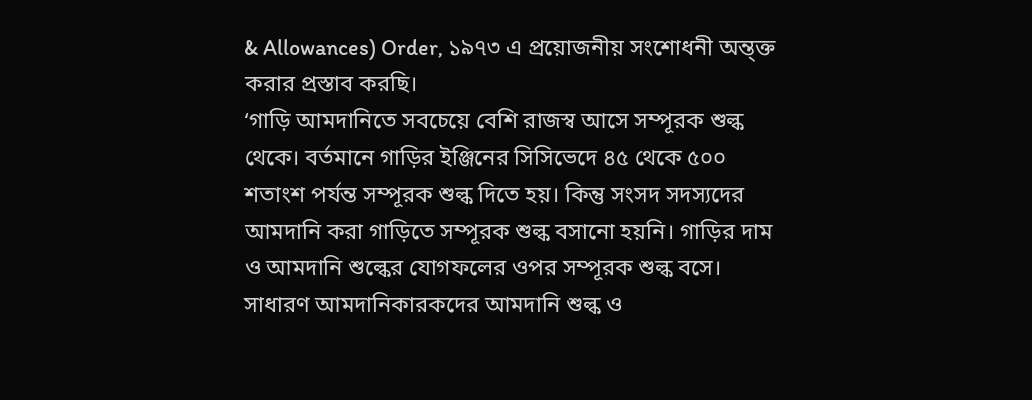& Allowances) Order, ১৯৭৩ এ প্রয়োজনীয় সংশোধনী অন্ত্ক্ত করার প্রস্তাব করছি।
‘গাড়ি আমদানিতে সবচেয়ে বেশি রাজস্ব আসে সম্পূরক শুল্ক থেকে। বর্তমানে গাড়ির ইঞ্জিনের সিসিভেদে ৪৫ থেকে ৫০০ শতাংশ পর্যন্ত সম্পূরক শুল্ক দিতে হয়। কিন্তু সংসদ সদস্যদের আমদানি করা গাড়িতে সম্পূরক শুল্ক বসানো হয়নি। গাড়ির দাম ও আমদানি শুল্কের যোগফলের ওপর সম্পূরক শুল্ক বসে। সাধারণ আমদানিকারকদের আমদানি শুল্ক ও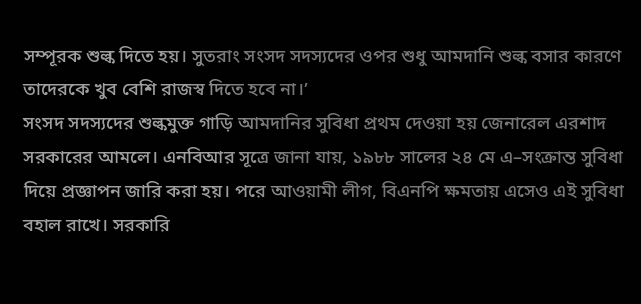সম্পূরক শুল্ক দিতে হয়। সুতরাং সংসদ সদস্যদের ওপর শুধু আমদানি শুল্ক বসার কারণে তাদেরকে খুব বেশি রাজস্ব দিতে হবে না।’
সংসদ সদস্যদের শুল্কমুক্ত গাড়ি আমদানির সুবিধা প্রথম দেওয়া হয় জেনারেল এরশাদ সরকারের আমলে। এনবিআর সূত্রে জানা যায়, ১৯৮৮ সালের ২৪ মে এ–সংক্রান্ত সুবিধা দিয়ে প্রজ্ঞাপন জারি করা হয়। পরে আওয়ামী লীগ, বিএনপি ক্ষমতায় এসেও এই সুবিধা বহাল রাখে। সরকারি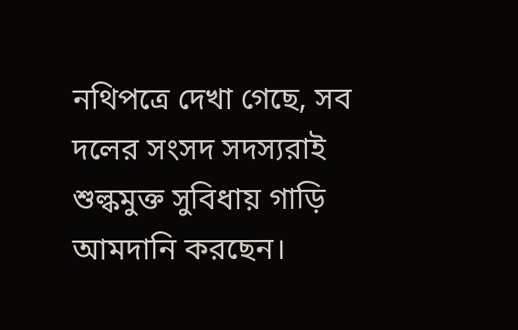নথিপত্রে দেখা গেছে, সব দলের সংসদ সদস্যরাই শুল্কমুক্ত সুবিধায় গাড়ি আমদানি করছেন।